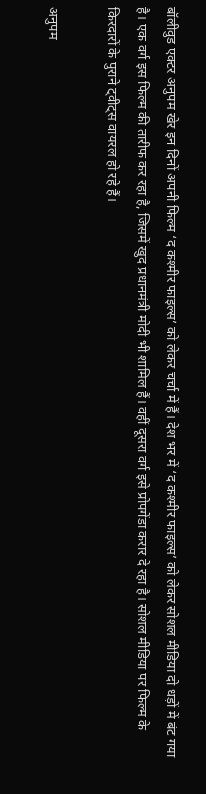बॉलीवुड एक्टर अनुपम खेर इन दिनों अपनी फिल्म ‘द कश्मीर फाइल्स’ को लेकर चर्चा में हैं। देश भर में ‘द कश्मीर फाइल्स’ को लेकर सोशल मीडिया दो धड़ों में बंट गया है। एक वर्ग इस फिल्म की तारीफ कर रहा है, जिसमें खुद प्रधानमंत्री मोदी भी शामिल हैं। वहीं दूसरा वर्ग इसे प्रोपगेंडा करार दे रहा है। सोशल मीडिया पर फिल्म के किरदारों के पुराने ट्वीट्स वायरल हो रहे हैं।

अनुपम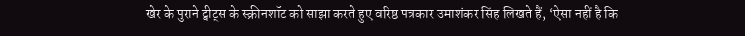खेर के पुराने ट्वीट्स के स्क्रीनशॉट को साझा करते हुए वरिष्ठ पत्रकार उमाशंकर सिंह लिखते हैं, ‘ऐसा नहीं है कि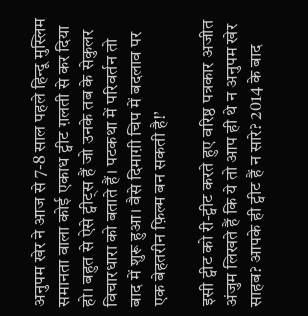अनुपम खेर ने आज से 7-8 साल पहले हिन्दू मुस्लिम समानता वाला कोई एकाध ट्वीट ग़लती से कर दिया हो। बहुत से ऐसे ट्वीट्स हैं जो उनके तब के सेकुलर विचारधारा को बताते हैं। पटकथा में परिवर्तन तो बाद में शुरू हुआ। वैसे दिमाग़ी चिप में बदलाव पर एक बेहतरीन फ़िल्म बन सकती है!’

इसी ट्वीट को री-ट्वीट करते हुए वरिष्ठ पत्रकार अजीत अंजुम लिखते हैं कि ये तो आप ही थे न अनुपम खेर साहब? आपके ही ट्वीट हैं न सारे? 2014 के बाद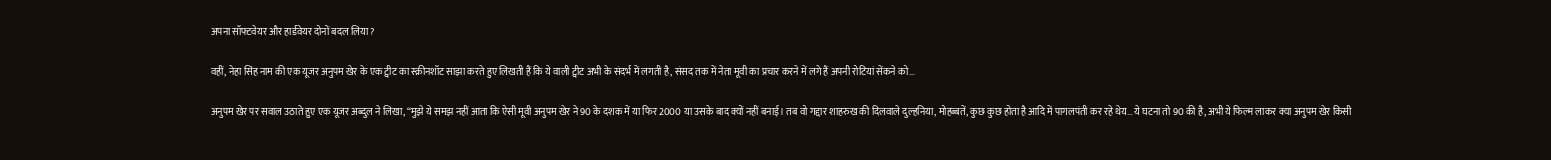अपना सॉफ्टवेयर और हार्डवेयर दोनों बदल लिया?

वहीं, नेहा सिंह नाम की एक यूजर अनुपम खेर के एक ट्वीट का स्क्रीनशॉट साझा करते हुए लिखती हैं कि ये वाली ट्वीट अभी के संदर्भ में लगती है, संसद तक में नेता मूवी का प्रचार करने में लगे हैं अपनी रोटियां सेंकने को…

अनुपम खेर पर सवाल उठाते हुए एक यूजर अब्दुल ने लिखा, “मुझे ये समझ नहीं आता कि ऐसी मूवी अनुपम खेर ने 90 के दशक में या फिर 2000 या उसके बाद क्यों नहीं बनाई। तब वो गद्दार शाहरुख की दिलवाले दुल्हनिया, मोहब्बतें, कुछ कुछ होता है आदि में पागलपंती कर रहे थेय… ये घटना तो 90 की है, अभी ये फिल्म लाकर क्या अनुपम खेर किसी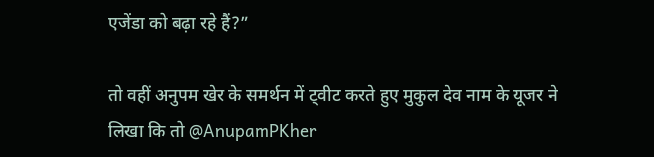एजेंडा को बढ़ा रहे हैं?”

तो वहीं अनुपम खेर के समर्थन में ट्वीट करते हुए मुकुल देव नाम के यूजर ने लिखा कि तो @AnupamPKher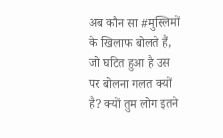अब कौन सा #मुस्लिमों के खिलाफ बोलते हैं, जो घटित हुआ है उस पर बोलना गलत क्यों है? क्यों तुम लोग इतने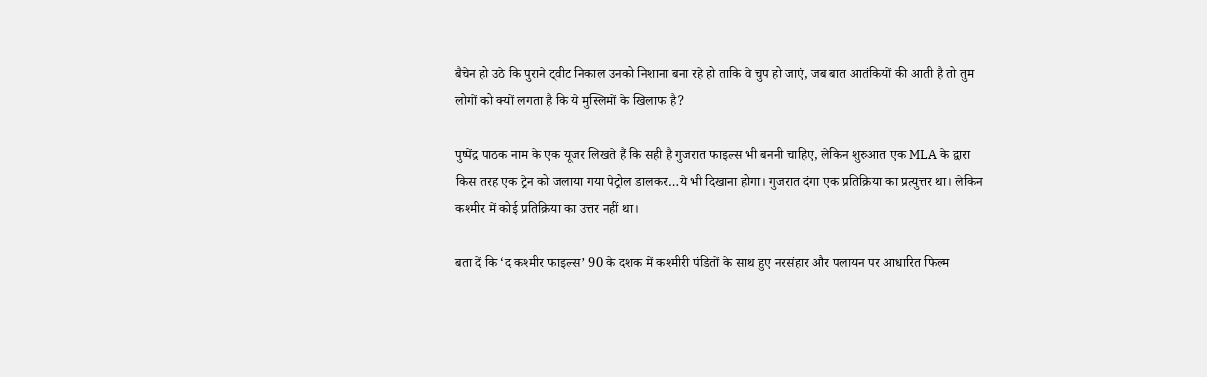बैचेन हो उठे कि पुराने ट्वीट निकाल उनको निशाना बना रहे हो ताकि वे चुप हो जाएं, जब बात आतंकियों की आती है तो तुम लोगों को क्यों लगता है कि ये मुस्लिमों के खिलाफ है?

पुष्पेंद्र पाठक नाम के एक यूजर लिखते हैं कि सही है गुजरात फाइल्स भी बननी चाहिए, लेकिन शुरुआत एक MLA के द्वारा किस तरह एक ट्रेन को जलाया गया पेट्रोल डालकर…ये भी दिखाना होगा। गुजरात दंगा एक प्रतिक्रिया का प्रत्युत्तर था। लेकिन कश्मीर में कोई प्रतिक्रिया का उत्तर नहीं था।

बता दें कि ‘द कश्मीर फाइल्स’ 90 के दशक में कश्मीरी पंडितों के साथ हुए नरसंहार और पलायन पर आधारित फिल्म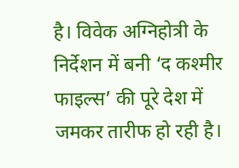है। विवेक अग्निहोत्री के निर्देशन में बनी ‘द कश्मीर फाइल्स’ की पूरे देश में जमकर तारीफ हो रही है।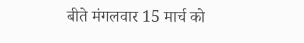बीते मंगलवार 15 मार्च को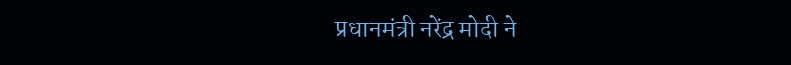प्रधानमंत्री नरेंद्र मोदी ने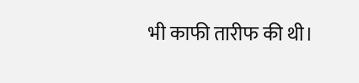भी काफी तारीफ की थी।